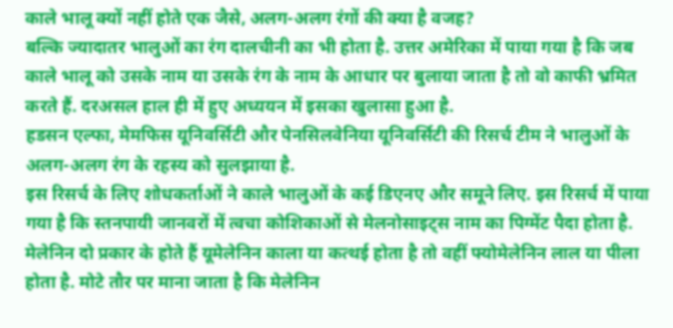काले भालू क्यों नहीं होते एक जैसे, अलग-अलग रंगों की क्या है वजह?
बल्कि ज्यादातर भालुओं का रंग दालचीनी का भी होता है. उत्तर अमेरिका में पाया गया है कि जब काले भालू को उसके नाम या उसके रंग के नाम के आधार पर बुलाया जाता है तो वो काफी भ्रमित करते हैं. दरअसल हाल ही में हुए अध्ययन में इसका खुलासा हुआ है.
हडसन एल्फा, मेमफिस यूनिवर्सिटी और पेनसिलवेनिया यूनिवर्सिटी की रिसर्च टीम ने भालुओं के अलग-अलग रंग के रहस्य को सुलझाया है.
इस रिसर्च के लिए शोधकर्ताओं ने काले भालुओं के कई डिएनए और समूने लिए. इस रिसर्च में पाया गया है कि स्तनपायी जानवरों में त्वचा कोशिकाओं से मेलनोसाइट्स नाम का पिग्मेंट पैदा होता है.
मेलेनिन दो प्रकार के होते हैं यूमेलेनिन काला या कत्थई होता है तो वहीं फ्योमेलेनिन लाल या पीला होता है. मोटे तौर पर माना जाता है कि मेलेनिन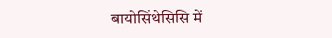बायोसिंथेसिसि में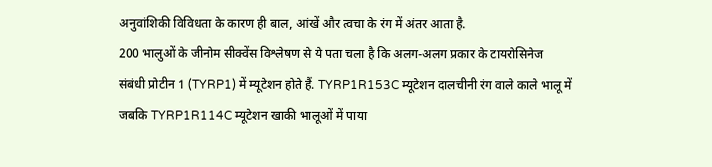अनुवांशिकी विविधता के कारण ही बाल, आंखें और त्वचा के रंग में अंतर आता है.
200 भालुओं के जीनोम सीक्वेंस विश्लेषण से ये पता चला है कि अलग-अलग प्रकार के टायरोसिनेज संबंधी प्रोटीन 1 (TYRP1) में म्यूटेशन होते हैं. TYRP1R153C म्यूटेशन दालचीनी रंग वाले काले भालू में जबकि TYRP1R114C म्यूटेशन खाकी भालूओं में पाया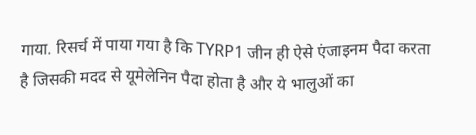गाया. रिसर्च में पाया गया है कि TYRP1 जीन ही ऐसे एंजाइनम पैदा करता है जिसकी मदद से यूमेलेनिन पैदा होता है और ये भालुओं का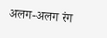अलग-अलग रंग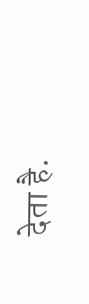देता है.